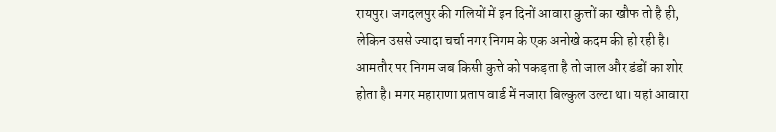रायपुर। जगदलपुर की गलियों में इन दिनों आवारा कुत्तों का खौफ तो है ही, लेकिन उससे ज्यादा चर्चा नगर निगम के एक अनोखे कदम की हो रही है। आमतौर पर निगम जब किसी कुत्ते को पकड़ता है तो जाल और डंडों का शोर होता है। मगर महाराणा प्रताप वार्ड में नजारा बिल्कुल उल्टा था। यहां आवारा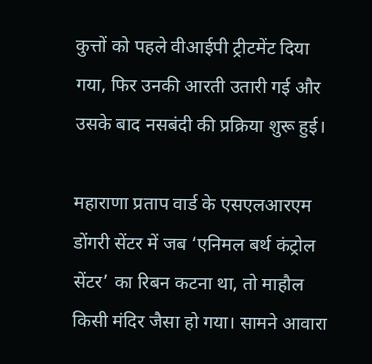कुत्तों को पहले वीआईपी ट्रीटमेंट दिया गया, फिर उनकी आरती उतारी गई और उसके बाद नसबंदी की प्रक्रिया शुरू हुई।

महाराणा प्रताप वार्ड के एसएलआरएम डोंगरी सेंटर में जब ‘एनिमल बर्थ कंट्रोल सेंटर’ का रिबन कटना था, तो माहौल किसी मंदिर जैसा हो गया। सामने आवारा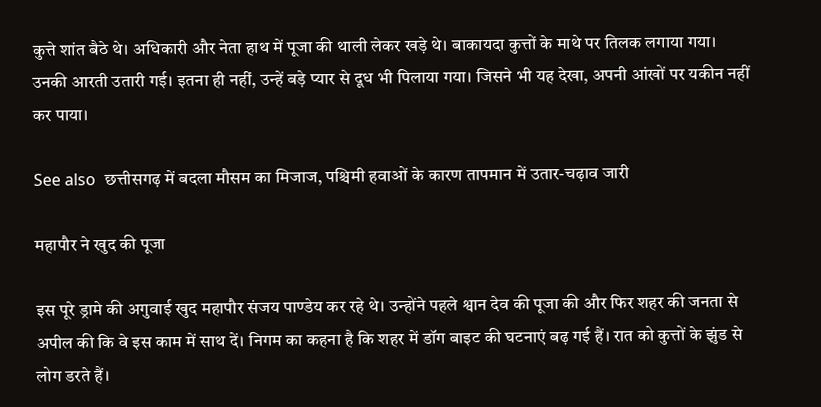कुत्ते शांत बैठे थे। अधिकारी और नेता हाथ में पूजा की थाली लेकर खड़े थे। बाकायदा कुत्तों के माथे पर तिलक लगाया गया। उनकी आरती उतारी गई। इतना ही नहीं, उन्हें बड़े प्यार से दूध भी पिलाया गया। जिसने भी यह देखा, अपनी आंखों पर यकीन नहीं कर पाया।

See also  छत्तीसगढ़ में बदला मौसम का मिजाज, पश्चिमी हवाओं के कारण तापमान में उतार-चढ़ाव जारी

महापौर ने खुद की पूजा

इस पूरे ड्रामे की अगुवाई खुद महापौर संजय पाण्डेय कर रहे थे। उन्होंने पहले श्वान देव की पूजा की और फिर शहर की जनता से अपील की कि वे इस काम में साथ दें। निगम का कहना है कि शहर में डॉग बाइट की घटनाएं बढ़ गई हैं। रात को कुत्तों के झुंड से लोग डरते हैं।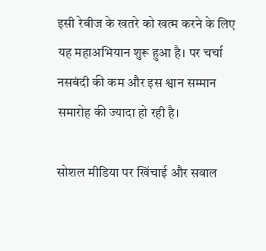इसी रेबीज के खतरे को खत्म करने के लिए यह महाअभियान शुरू हुआ है। पर चर्चा नसबंदी की कम और इस श्वान सम्मान समारोह की ज्यादा हो रही है।

सोशल मीडिया पर खिंचाई और सवाल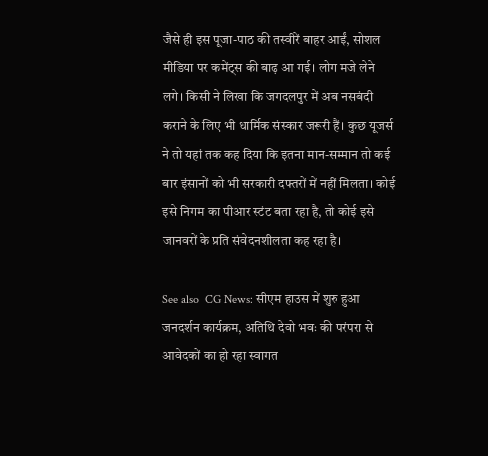जैसे ही इस पूजा-पाठ की तस्वीरें बाहर आईं, सोशल मीडिया पर कमेंट्स की बाढ़ आ गई। लोग मजे लेने लगे। किसी ने लिखा कि जगदलपुर में अब नसबंदी कराने के लिए भी धार्मिक संस्कार जरूरी हैं। कुछ यूजर्स ने तो यहां तक कह दिया कि इतना मान-सम्मान तो कई बार इंसानों को भी सरकारी दफ्तरों में नहीं मिलता। कोई इसे निगम का पीआर स्टंट बता रहा है, तो कोई इसे जानवरों के प्रति संवेदनशीलता कह रहा है।

See also  CG News: सीएम हाउस में शुरु हुआ जनदर्शन कार्यक्रम, अतिथि देवो भवः की परंपरा से आवेदकों का हो रहा स्वागत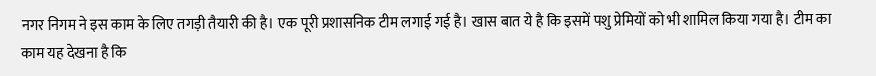नगर निगम ने इस काम के लिए तगड़ी तैयारी की है। एक पूरी प्रशासनिक टीम लगाई गई है। खास बात ये है कि इसमें पशु प्रेमियों को भी शामिल किया गया है। टीम का काम यह देखना है कि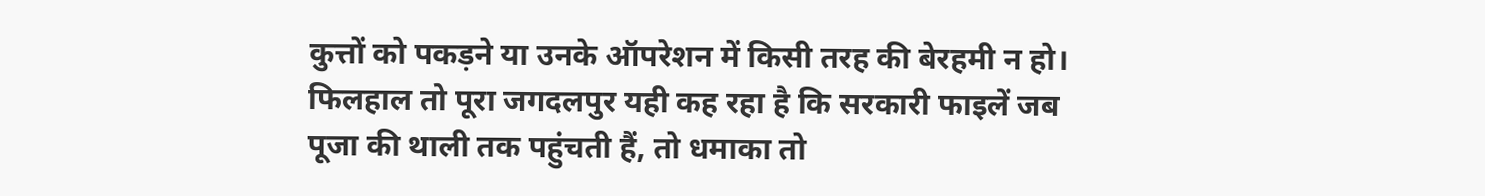कुत्तों को पकड़ने या उनके ऑपरेशन में किसी तरह की बेरहमी न हो। फिलहाल तो पूरा जगदलपुर यही कह रहा है कि सरकारी फाइलें जब पूजा की थाली तक पहुंचती हैं, तो धमाका तो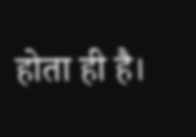होता ही है।